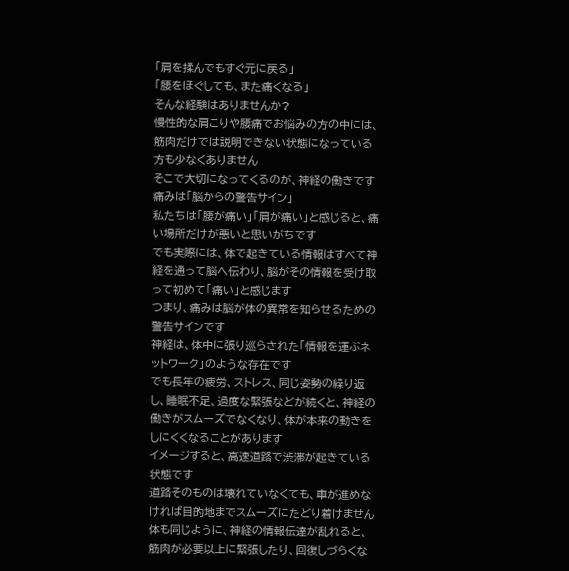「肩を揉んでもすぐ元に戻る」
「腰をほぐしても、また痛くなる」
そんな経験はありませんか?
慢性的な肩こりや腰痛でお悩みの方の中には、筋肉だけでは説明できない状態になっている方も少なくありません
そこで大切になってくるのが、神経の働きです
痛みは「脳からの警告サイン」
私たちは「腰が痛い」「肩が痛い」と感じると、痛い場所だけが悪いと思いがちです
でも実際には、体で起きている情報はすべて神経を通って脳へ伝わり、脳がその情報を受け取って初めて「痛い」と感じます
つまり、痛みは脳が体の異常を知らせるための警告サインです
神経は、体中に張り巡らされた「情報を運ぶネットワーク」のような存在です
でも長年の疲労、ストレス、同じ姿勢の繰り返し、睡眠不足、過度な緊張などが続くと、神経の働きがスムーズでなくなり、体が本来の動きをしにくくなることがあります
イメージすると、高速道路で渋滞が起きている状態です
道路そのものは壊れていなくても、車が進めなければ目的地までスムーズにたどり着けません
体も同じように、神経の情報伝達が乱れると、筋肉が必要以上に緊張したり、回復しづらくな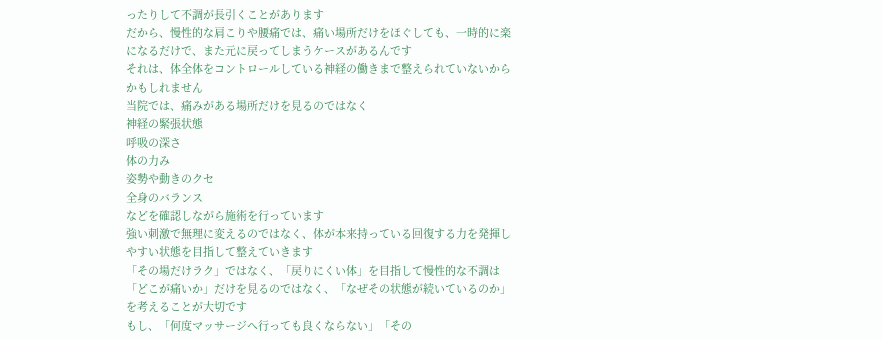ったりして不調が長引くことがあります
だから、慢性的な肩こりや腰痛では、痛い場所だけをほぐしても、一時的に楽になるだけで、また元に戻ってしまうケースがあるんです
それは、体全体をコントロールしている神経の働きまで整えられていないからかもしれません
当院では、痛みがある場所だけを見るのではなく
神経の緊張状態
呼吸の深さ
体の力み
姿勢や動きのクセ
全身のバランス
などを確認しながら施術を行っています
強い刺激で無理に変えるのではなく、体が本来持っている回復する力を発揮しやすい状態を目指して整えていきます
「その場だけラク」ではなく、「戻りにくい体」を目指して慢性的な不調は
「どこが痛いか」だけを見るのではなく、「なぜその状態が続いているのか」を考えることが大切です
もし、「何度マッサージへ行っても良くならない」「その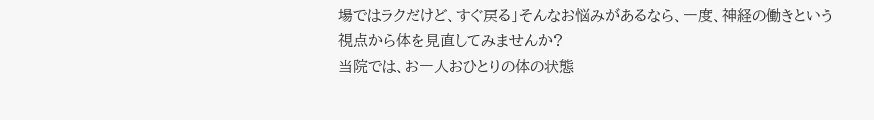場ではラクだけど、すぐ戻る」そんなお悩みがあるなら、一度、神経の働きという視点から体を見直してみませんか?
当院では、お一人おひとりの体の状態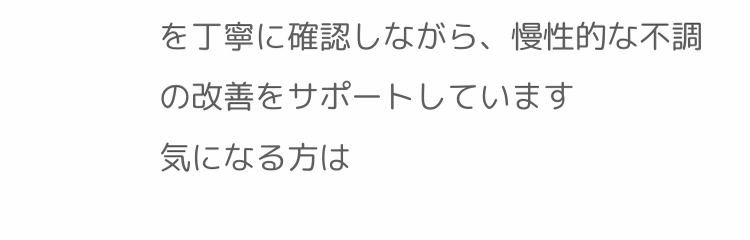を丁寧に確認しながら、慢性的な不調の改善をサポートしています
気になる方は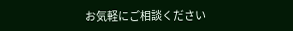お気軽にご相談ください